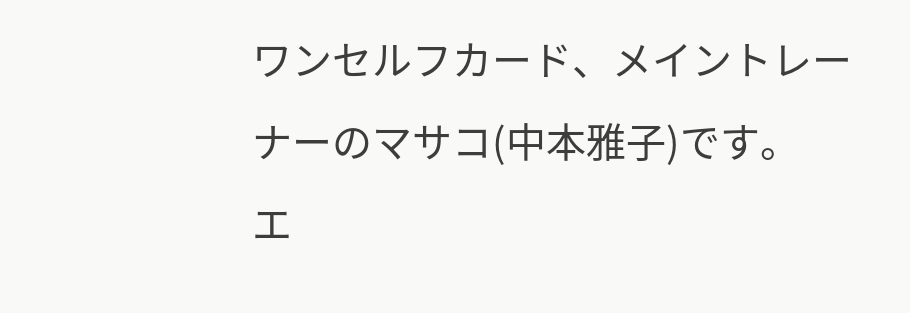ワンセルフカード、メイントレーナーのマサコ(中本雅子)です。
エ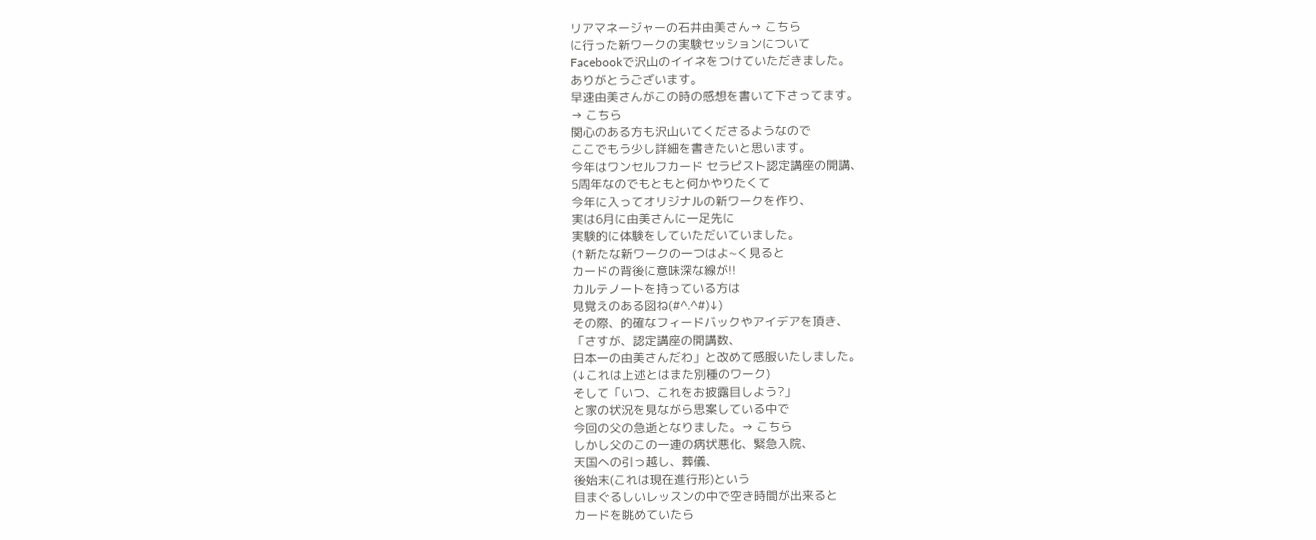リアマネージャーの石井由美さん→ こちら
に行った新ワークの実験セッションについて
Facebookで沢山のイイネをつけていただきました。
ありがとうございます。
早速由美さんがこの時の感想を書いて下さってます。
→ こちら
関心のある方も沢山いてくださるようなので
ここでもう少し詳細を書きたいと思います。
今年はワンセルフカード セラピスト認定講座の開講、
5周年なのでもともと何かやりたくて
今年に入ってオリジナルの新ワークを作り、
実は6月に由美さんに一足先に
実験的に体験をしていただいていました。
(↑新たな新ワークの一つはよ~く見ると
カードの背後に意味深な線が!!
カルテノートを持っている方は
見覚えのある図ね(#^.^#)↓)
その際、的確なフィードバックやアイデアを頂き、
「さすが、認定講座の開講数、
日本一の由美さんだわ」と改めて感服いたしました。
(↓これは上述とはまた別種のワーク)
そして「いつ、これをお披露目しよう?」
と家の状況を見ながら思案している中で
今回の父の急逝となりました。→ こちら
しかし父のこの一連の病状悪化、緊急入院、
天国への引っ越し、葬儀、
後始末(これは現在進行形)という
目まぐるしいレッスンの中で空き時間が出来ると
カードを眺めていたら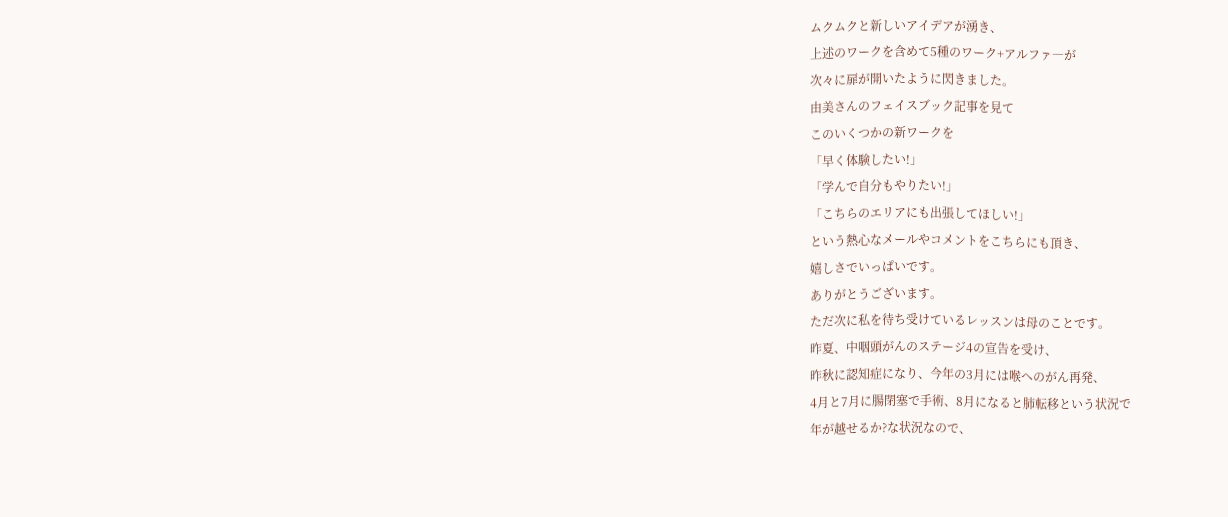ムクムクと新しいアイデアが湧き、
上述のワークを含めて5種のワーク+アルファ―が
次々に扉が開いたように閃きました。
由美さんのフェイスブック記事を見て
このいくつかの新ワークを
「早く体験したい!」
「学んで自分もやりたい!」
「こちらのエリアにも出張してほしい!」
という熱心なメールやコメントをこちらにも頂き、
嬉しさでいっぱいです。
ありがとうございます。
ただ次に私を待ち受けているレッスンは母のことです。
昨夏、中咽頭がんのステージ4の宣告を受け、
昨秋に認知症になり、今年の3月には喉へのがん再発、
4月と7月に腸閉塞で手術、8月になると肺転移という状況で
年が越せるか?な状況なので、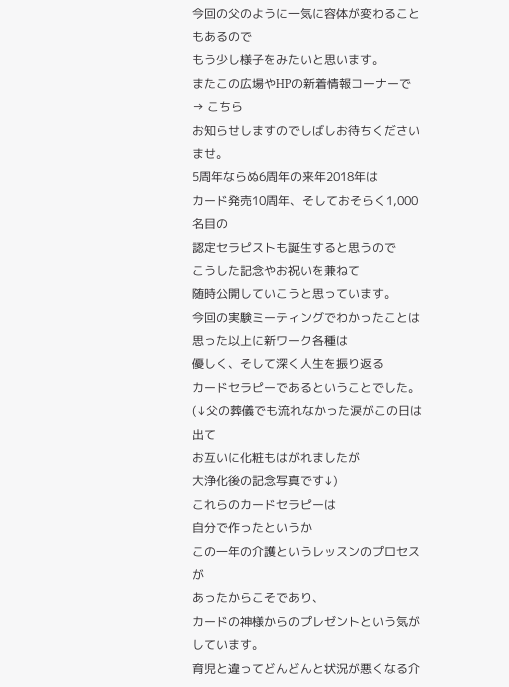今回の父のように一気に容体が変わることもあるので
もう少し様子をみたいと思います。
またこの広場やHPの新着情報コーナーで→ こちら
お知らせしますのでしばしお待ちくださいませ。
5周年ならぬ6周年の来年2018年は
カード発売10周年、そしておそらく1,000名目の
認定セラピストも誕生すると思うので
こうした記念やお祝いを兼ねて
随時公開していこうと思っています。
今回の実験ミーティングでわかったことは
思った以上に新ワーク各種は
優しく、そして深く人生を振り返る
カードセラピーであるということでした。
(↓父の葬儀でも流れなかった涙がこの日は出て
お互いに化粧もはがれましたが
大浄化後の記念写真です↓)
これらのカードセラピーは
自分で作ったというか
この一年の介護というレッスンのプロセスが
あったからこそであり、
カードの神様からのプレゼントという気がしています。
育児と違ってどんどんと状況が悪くなる介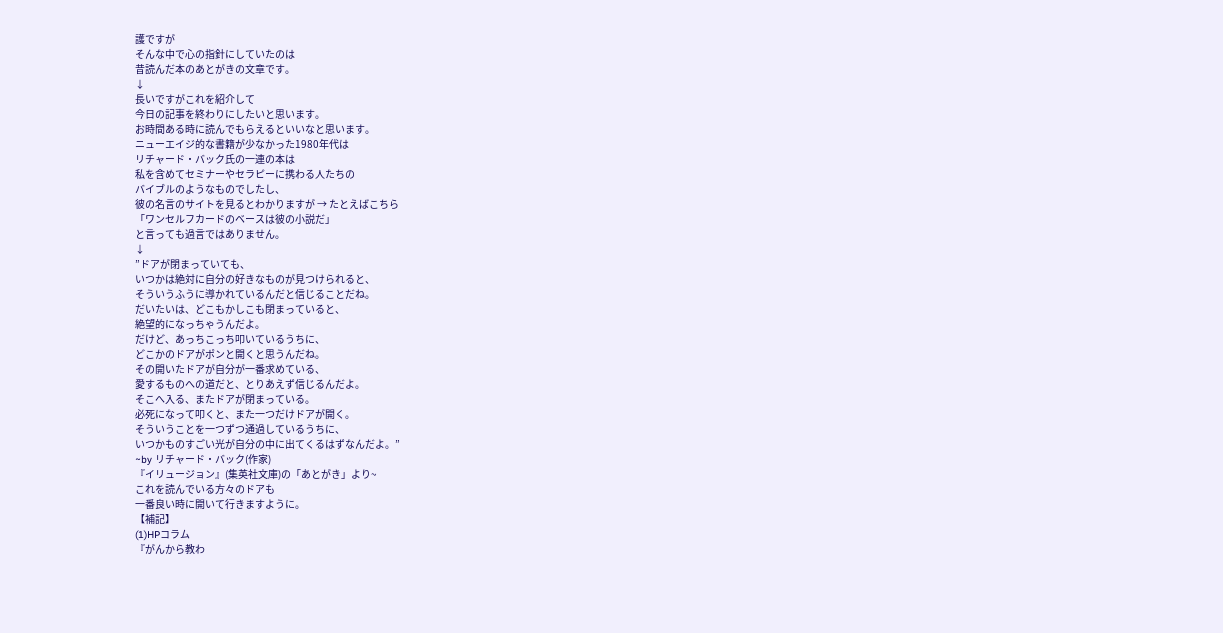護ですが
そんな中で心の指針にしていたのは
昔読んだ本のあとがきの文章です。
↓
長いですがこれを紹介して
今日の記事を終わりにしたいと思います。
お時間ある時に読んでもらえるといいなと思います。
ニューエイジ的な書籍が少なかった1980年代は
リチャード・バック氏の一連の本は
私を含めてセミナーやセラピーに携わる人たちの
バイブルのようなものでしたし、
彼の名言のサイトを見るとわかりますが → たとえばこちら
「ワンセルフカードのベースは彼の小説だ」
と言っても過言ではありません。
↓
”ドアが閉まっていても、
いつかは絶対に自分の好きなものが見つけられると、
そういうふうに導かれているんだと信じることだね。
だいたいは、どこもかしこも閉まっていると、
絶望的になっちゃうんだよ。
だけど、あっちこっち叩いているうちに、
どこかのドアがポンと開くと思うんだね。
その開いたドアが自分が一番求めている、
愛するものへの道だと、とりあえず信じるんだよ。
そこへ入る、またドアが閉まっている。
必死になって叩くと、また一つだけドアが開く。
そういうことを一つずつ通過しているうちに、
いつかものすごい光が自分の中に出てくるはずなんだよ。”
~by リチャード・バック(作家)
『イリュージョン』(集英社文庫)の「あとがき」より~
これを読んでいる方々のドアも
一番良い時に開いて行きますように。
【補記】
(1)HPコラム
『がんから教わ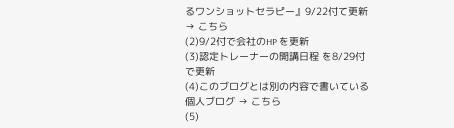るワンショットセラピー』9/22付て更新
→ こちら
(2)9/2付で会社のHP を更新
(3)認定トレーナーの開講日程 を8/29付で更新
(4)このブログとは別の内容で書いている
個人ブログ → こちら
(5)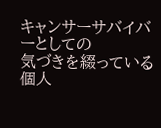キャンサーサバイバーとしての
気づきを綴っている個人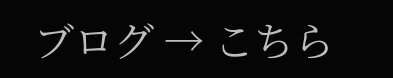ブログ → こちら